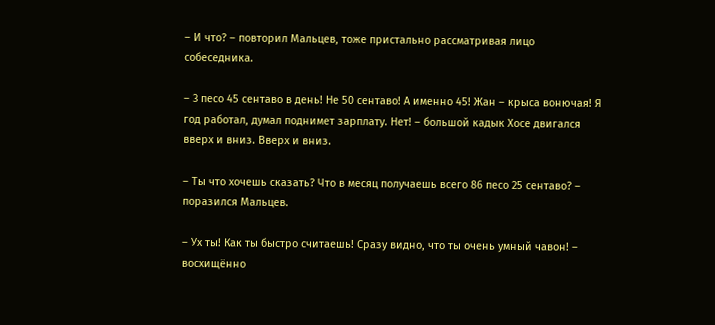– И что? – повторил Мальцев, тоже пристально рассматривая лицо собеседника.

– 3 песо 45 сентаво в день! Не 50 сентаво! А именно 45! Жан – крыса вонючая! Я год работал, думал поднимет зарплату. Нет! – большой кадык Хосе двигался вверх и вниз. Вверх и вниз.

– Ты что хочешь сказать? Что в месяц получаешь всего 86 песо 25 сентаво? – поразился Мальцев.

– Ух ты! Как ты быстро считаешь! Сразу видно, что ты очень умный чавон! – восхищённо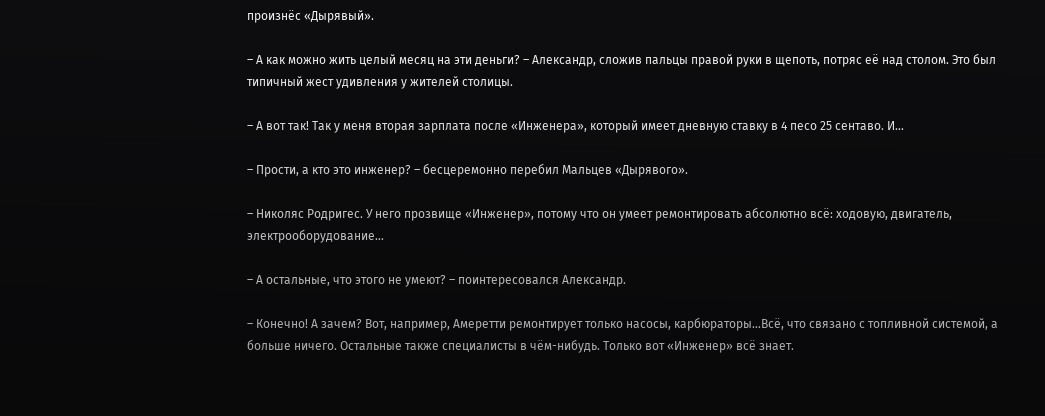произнёс «Дырявый».

– А как можно жить целый месяц на эти деньги? – Александр, сложив пальцы правой руки в щепоть, потряс её над столом. Это был типичный жест удивления у жителей столицы.

– А вот так! Так у меня вторая зарплата после «Инженера», который имеет дневную ставку в 4 песо 25 сентаво. И…

– Прости, а кто это инженер? – бесцеремонно перебил Мальцев «Дырявого».

– Николяс Родригес. У него прозвище «Инженер», потому что он умеет ремонтировать абсолютно всё: ходовую, двигатель, электрооборудование…

– А остальные, что этого не умеют? – поинтересовался Александр.

– Конечно! А зачем? Вот, например, Амеретти ремонтирует только насосы, карбюраторы…Всё, что связано с топливной системой, а больше ничего. Остальные также специалисты в чём-нибудь. Только вот «Инженер» всё знает.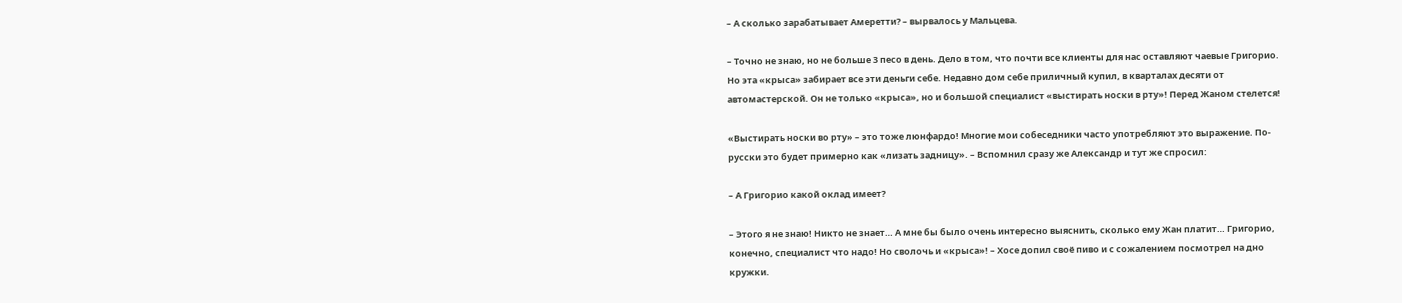– А сколько зарабатывает Амеретти? – вырвалось у Мальцева.

– Точно не знаю, но не больше 3 песо в день. Дело в том, что почти все клиенты для нас оставляют чаевые Григорио. Но эта «крыса» забирает все эти деньги себе. Недавно дом себе приличный купил, в кварталах десяти от автомастерской. Он не только «крыса», но и большой специалист «выстирать носки в рту»! Перед Жаном стелется!

«Выстирать носки во рту» – это тоже люнфардо! Многие мои собеседники часто употребляют это выражение. По-русски это будет примерно как «лизать задницу». – Вспомнил сразу же Александр и тут же спросил:

– А Григорио какой оклад имеет?

– Этого я не знаю! Никто не знает… А мне бы было очень интересно выяснить, сколько ему Жан платит… Григорио, конечно, специалист что надо! Но сволочь и «крыса»! – Хосе допил своё пиво и с сожалением посмотрел на дно кружки.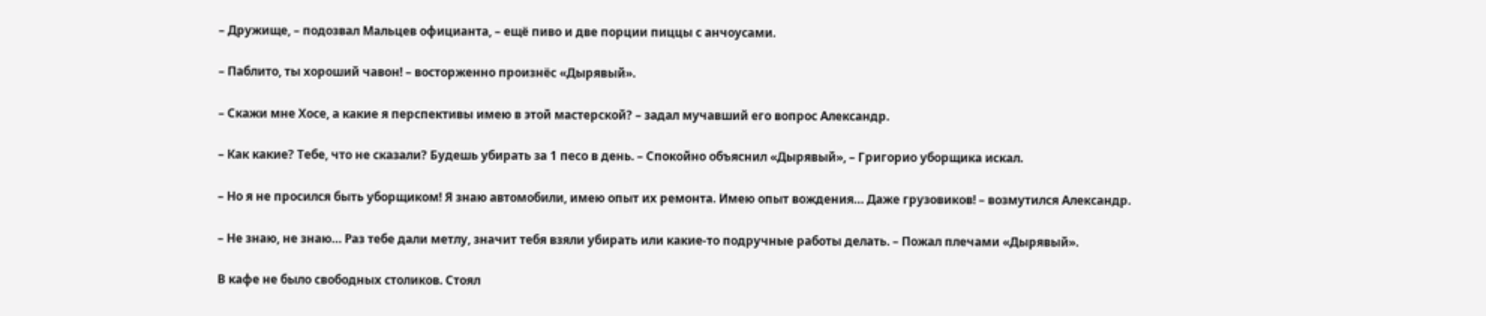– Дружище, – подозвал Мальцев официанта, – ещё пиво и две порции пиццы с анчоусами.

– Паблито, ты хороший чавон! – восторженно произнёс «Дырявый».

– Скажи мне Хосе, а какие я перспективы имею в этой мастерской? – задал мучавший его вопрос Александр.

– Как какие? Тебе, что не сказали? Будешь убирать за 1 песо в день. – Спокойно объяснил «Дырявый», – Григорио уборщика искал.

– Но я не просился быть уборщиком! Я знаю автомобили, имею опыт их ремонта. Имею опыт вождения… Даже грузовиков! – возмутился Александр.

– Не знаю, не знаю… Раз тебе дали метлу, значит тебя взяли убирать или какие-то подручные работы делать. – Пожал плечами «Дырявый».

В кафе не было свободных столиков. Стоял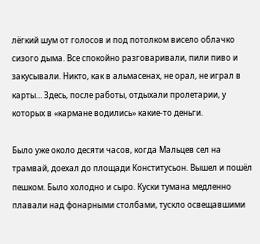лёгкий шум от голосов и под потолком висело облачко сизого дыма. Все спокойно разговаривали, пили пиво и закусывали. Никто, как в альмасенах, не орал, не играл в карты… Здесь, после работы, отдыхали пролетарии, у которых в «кармане водились» какие-то деньги.

Было уже около десяти часов, когда Мальцев сел на трамвай, доехал до площади Конститусьон. Вышел и пошёл пешком. Было холодно и сыро. Куски тумана медленно плавали над фонарными столбами, тускло освещавшими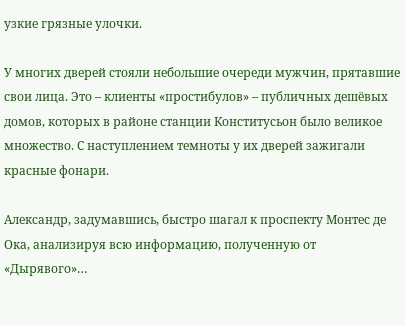узкие грязные улочки.

У многих дверей стояли небольшие очереди мужчин, прятавшие свои лица. Это – клиенты «простибулов» – публичных дешёвых домов, которых в районе станции Конститусьон было великое множество. С наступлением темноты у их дверей зажигали красные фонари.

Александр, задумавшись, быстро шагал к проспекту Монтес де Ока, анализируя всю информацию, полученную от «Дырявого»…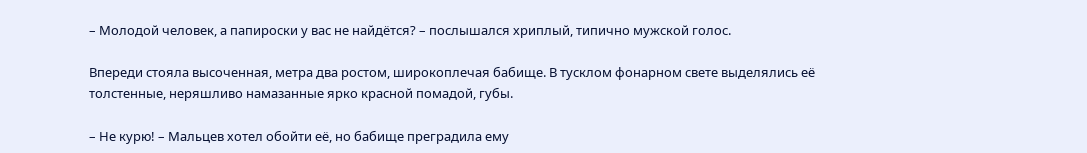– Молодой человек, а папироски у вас не найдётся? – послышался хриплый, типично мужской голос.

Впереди стояла высоченная, метра два ростом, широкоплечая бабище. В тусклом фонарном свете выделялись её толстенные, неряшливо намазанные ярко красной помадой, губы.

– Не курю! – Мальцев хотел обойти её, но бабище преградила ему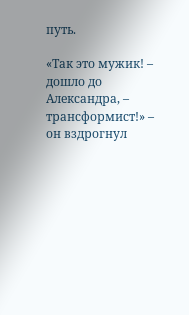путь.

«Так это мужик! – дошло до Александра, – трансформист!» – он вздрогнул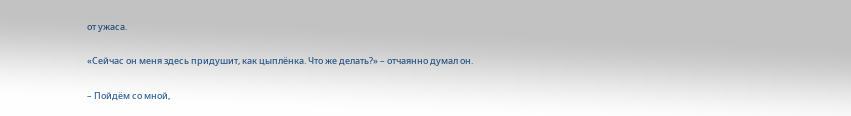от ужаса.

«Сейчас он меня здесь придушит, как цыплёнка. Что же делать?» – отчаянно думал он.

– Пойдём со мной,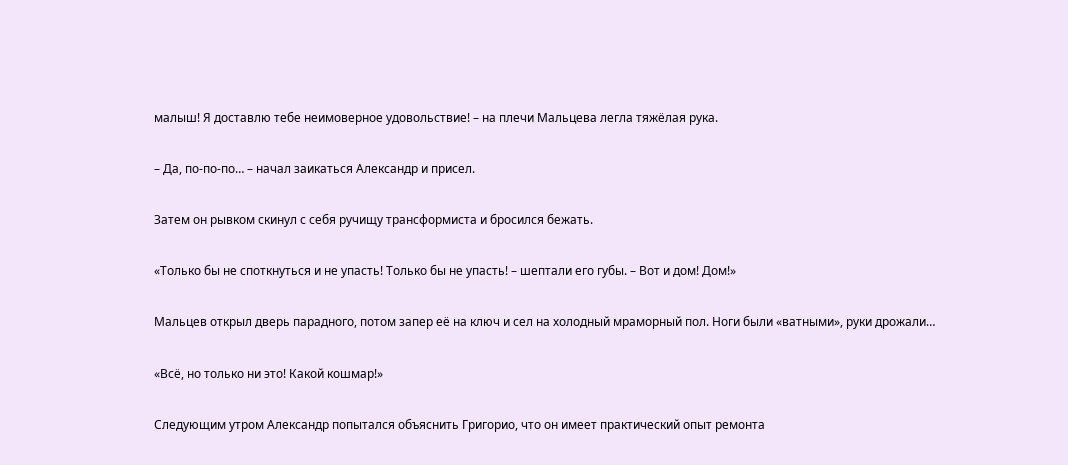малыш! Я доставлю тебе неимоверное удовольствие! – на плечи Мальцева легла тяжёлая рука.

– Да, по-по-по… – начал заикаться Александр и присел.

Затем он рывком скинул с себя ручищу трансформиста и бросился бежать.

«Только бы не споткнуться и не упасть! Только бы не упасть! – шептали его губы. – Вот и дом! Дом!»

Мальцев открыл дверь парадного, потом запер её на ключ и сел на холодный мраморный пол. Ноги были «ватными», руки дрожали…

«Всё, но только ни это! Какой кошмар!»

Следующим утром Александр попытался объяснить Григорио, что он имеет практический опыт ремонта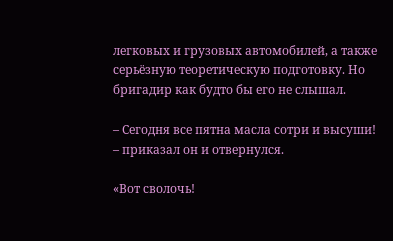легковых и грузовых автомобилей, а также серьёзную теоретическую подготовку. Но бригадир как будто бы его не слышал.

– Сегодня все пятна масла сотри и высуши! – приказал он и отвернулся.

«Вот сволочь!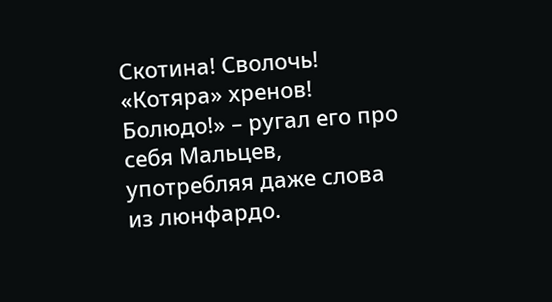Скотина! Сволочь! «Котяра» хренов! Болюдо!» – ругал его про себя Мальцев, употребляя даже слова из люнфардо.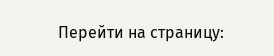Перейти на страницу: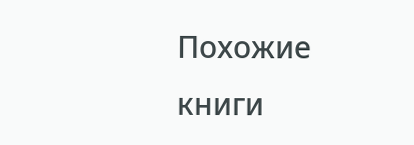Похожие книги